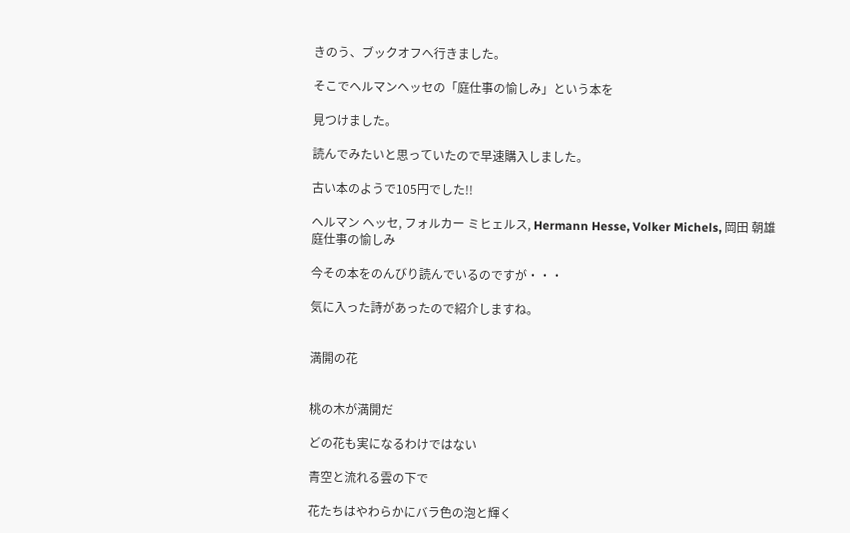きのう、ブックオフへ行きました。

そこでヘルマンヘッセの「庭仕事の愉しみ」という本を

見つけました。

読んでみたいと思っていたので早速購入しました。

古い本のようで105円でした!!

ヘルマン ヘッセ, フォルカー ミヒェルス, Hermann Hesse, Volker Michels, 岡田 朝雄
庭仕事の愉しみ

今その本をのんびり読んでいるのですが・・・

気に入った詩があったので紹介しますね。


満開の花


桃の木が満開だ

どの花も実になるわけではない

青空と流れる雲の下で

花たちはやわらかにバラ色の泡と輝く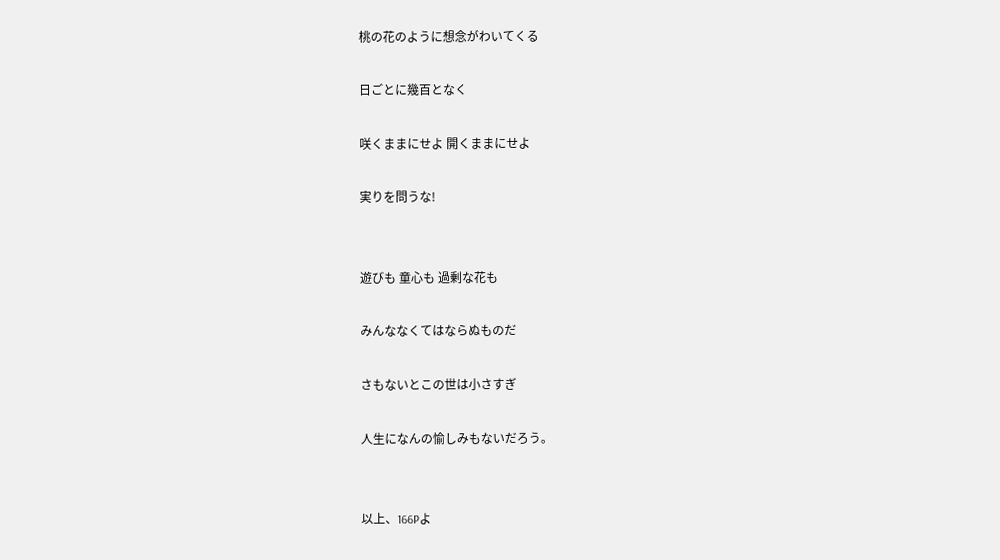桃の花のように想念がわいてくる

日ごとに幾百となく

咲くままにせよ 開くままにせよ

実りを問うな!


遊びも 童心も 過剰な花も

みんななくてはならぬものだ

さもないとこの世は小さすぎ

人生になんの愉しみもないだろう。


以上、166Pよ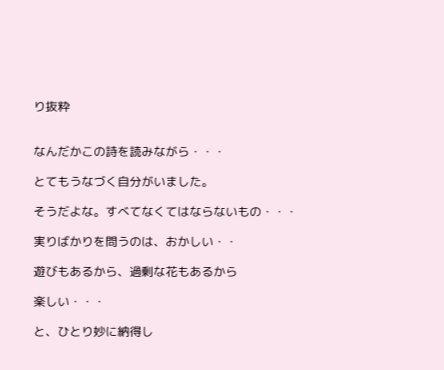り抜粋


なんだかこの詩を読みながら・・・

とてもうなづく自分がいました。

そうだよな。すべてなくてはならないもの・・・

実りばかりを問うのは、おかしい・・

遊びもあるから、過剰な花もあるから

楽しい・・・

と、ひとり妙に納得し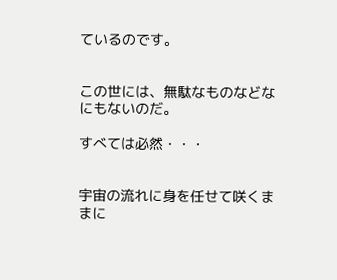ているのです。


この世には、無駄なものなどなにもないのだ。

すべては必然・・・


宇宙の流れに身を任せて咲くままに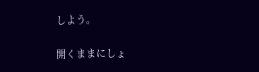しよう。

開くままにしょ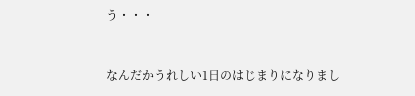う・・・


なんだかうれしい1日のはじまりになりまし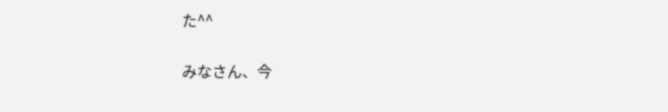た^^


みなさん、今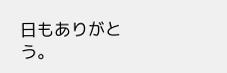日もありがとう。